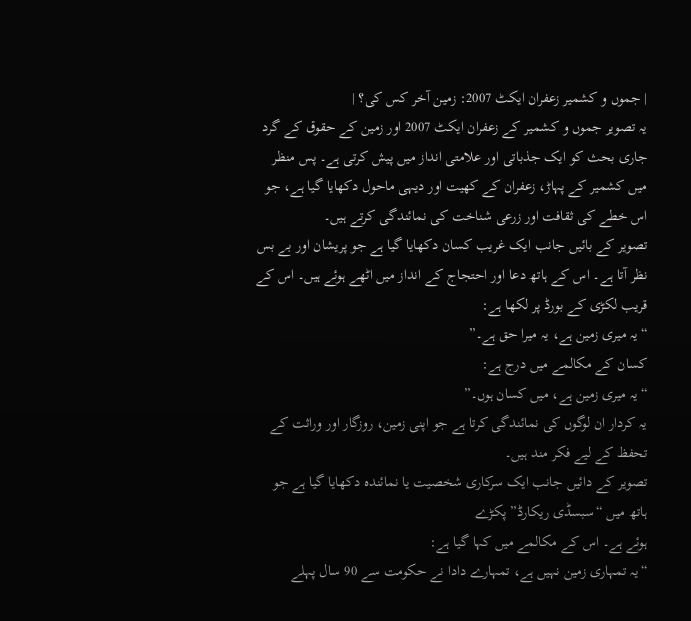| جموں و کشمیر زعفران ایکٹ 2007: زمین آخر کس کی؟ |
یہ تصویر جموں و کشمیر کے زعفران ایکٹ 2007 اور زمین کے حقوق کے گرد جاری بحث کو ایک جذباتی اور علامتی انداز میں پیش کرتی ہے۔ پس منظر میں کشمیر کے پہاڑ، زعفران کے کھیت اور دیہی ماحول دکھایا گیا ہے، جو اس خطے کی ثقافت اور زرعی شناخت کی نمائندگی کرتے ہیں۔
تصویر کے بائیں جانب ایک غریب کسان دکھایا گیا ہے جو پریشان اور بے بس نظر آتا ہے۔ اس کے ہاتھ دعا اور احتجاج کے انداز میں اٹھے ہوئے ہیں۔ اس کے قریب لکڑی کے بورڈ پر لکھا ہے:
“یہ میری زمین ہے، یہ میرا حق ہے۔”
کسان کے مکالمے میں درج ہے:
“یہ میری زمین ہے، میں کسان ہوں۔”
یہ کردار ان لوگوں کی نمائندگی کرتا ہے جو اپنی زمین، روزگار اور وراثت کے تحفظ کے لیے فکر مند ہیں۔
تصویر کے دائیں جانب ایک سرکاری شخصیت یا نمائندہ دکھایا گیا ہے جو ہاتھ میں “سبسڈی ریکارڈ” پکڑے
ہوئے ہے۔ اس کے مکالمے میں کہا گیا ہے:
“یہ تمہاری زمین نہیں ہے، تمہارے دادا نے حکومت سے 90 سال پہلے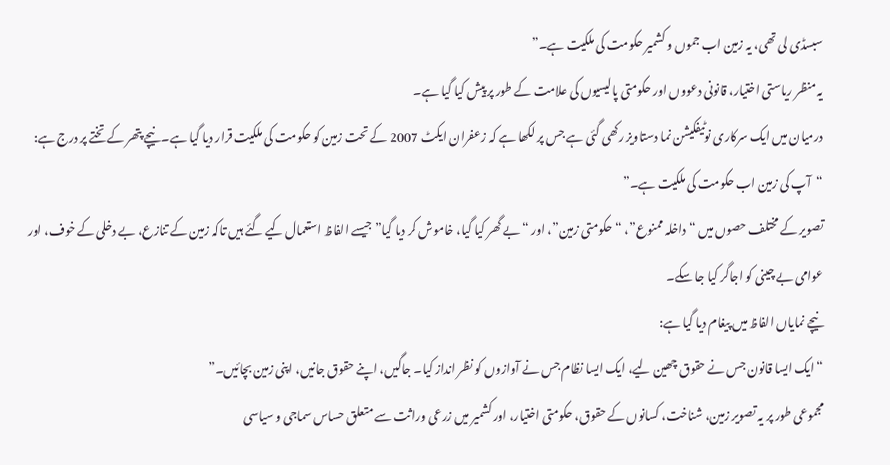سبسڈی لی تھی، یہ زمین اب جموں و کشمیر حکومت کی ملکیت ہے۔”
یہ منظر ریاستی اختیار، قانونی دعووں اور حکومتی پالیسیوں کی علامت کے طور پر پیش کیا گیا ہے۔
درمیان میں ایک سرکاری نوٹیفکیشن نما دستاویز رکھی گئی ہے جس پر لکھا ہے کہ زعفران ایکٹ 2007 کے تحت زمین کو حکومت کی ملکیت قرار دیا گیا ہے۔ نیچے پتھر کے تختے پر درج ہے:
“آپ کی زمین اب حکومت کی ملکیت ہے۔”
تصویر کے مختلف حصوں میں “داخلہ ممنوع”، “حکومتی زمین”، اور “بے گھر کیا گیا، خاموش کر دیا گیا” جیسے الفاظ استعمال کیے گئے ہیں تاکہ زمین کے تنازع، بے دخلی کے خوف، اور عوامی بے چینی کو اجاگر کیا جا سکے۔
نیچے نمایاں الفاظ میں پیغام دیا گیا ہے:
“ایک ایسا قانون جس نے حقوق چھین لیے، ایک ایسا نظام جس نے آوازوں کو نظر انداز کیا۔ جاگیں، اپنے حقوق جانیں، اپنی زمین بچائیں۔”
مجموعی طور پر یہ تصویر زمین، شناخت، کسانوں کے حقوق، حکومتی اختیار، اور کشمیر میں زرعی وراثت سے متعلق حساس سماجی و سیاسی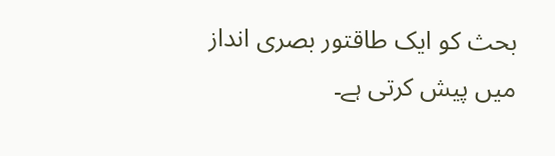بحث کو ایک طاقتور بصری انداز میں پیش کرتی ہے۔